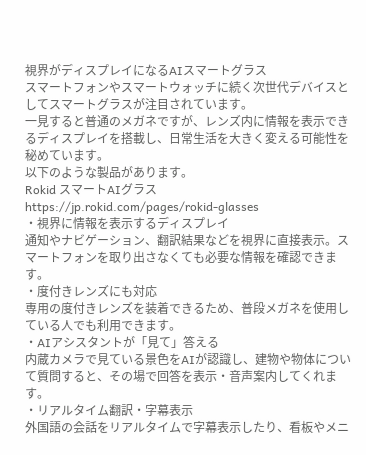視界がディスプレイになるAIスマートグラス
スマートフォンやスマートウォッチに続く次世代デバイスとしてスマートグラスが注目されています。
一見すると普通のメガネですが、レンズ内に情報を表示できるディスプレイを搭載し、日常生活を大きく変える可能性を秘めています。
以下のような製品があります。
Rokid スマートAIグラス
https://jp.rokid.com/pages/rokid-glasses
・視界に情報を表示するディスプレイ
通知やナビゲーション、翻訳結果などを視界に直接表示。スマートフォンを取り出さなくても必要な情報を確認できます。
・度付きレンズにも対応
専用の度付きレンズを装着できるため、普段メガネを使用している人でも利用できます。
・AIアシスタントが「見て」答える
内蔵カメラで見ている景色をAIが認識し、建物や物体について質問すると、その場で回答を表示・音声案内してくれます。
・リアルタイム翻訳・字幕表示
外国語の会話をリアルタイムで字幕表示したり、看板やメニ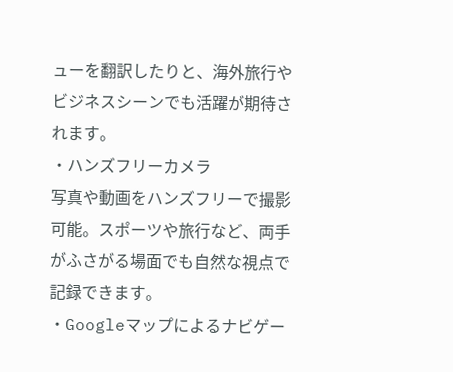ューを翻訳したりと、海外旅行やビジネスシーンでも活躍が期待されます。
・ハンズフリーカメラ
写真や動画をハンズフリーで撮影可能。スポーツや旅行など、両手がふさがる場面でも自然な視点で記録できます。
・Googleマップによるナビゲー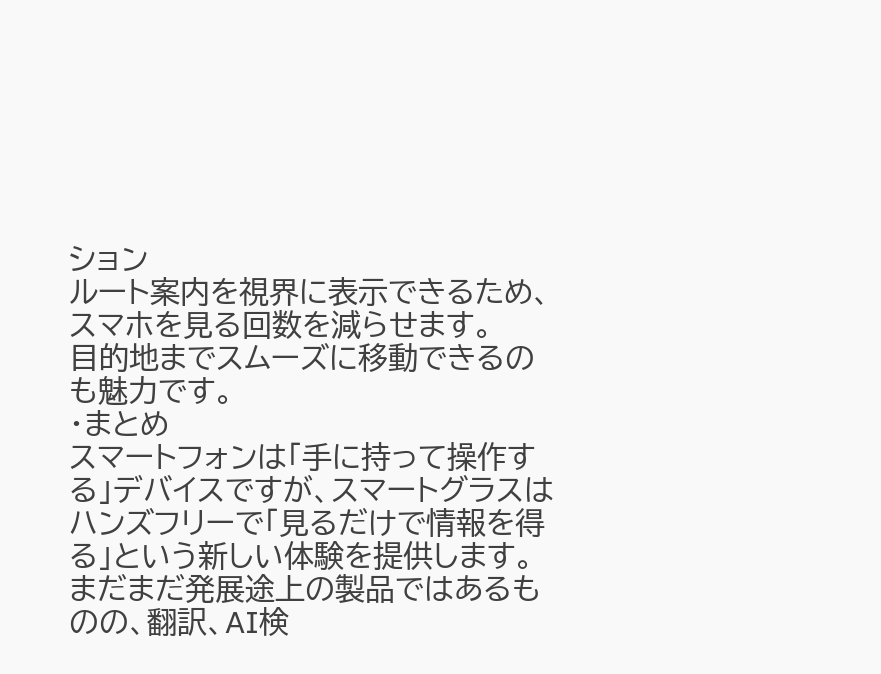ション
ルート案内を視界に表示できるため、スマホを見る回数を減らせます。
目的地までスムーズに移動できるのも魅力です。
・まとめ
スマートフォンは「手に持って操作する」デバイスですが、スマートグラスはハンズフリーで「見るだけで情報を得る」という新しい体験を提供します。
まだまだ発展途上の製品ではあるものの、翻訳、AI検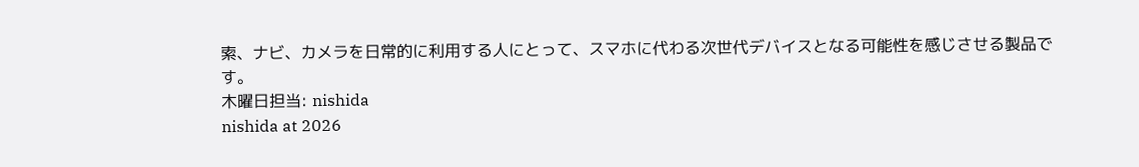索、ナビ、カメラを日常的に利用する人にとって、スマホに代わる次世代デバイスとなる可能性を感じさせる製品です。
木曜日担当: nishida
nishida at 2026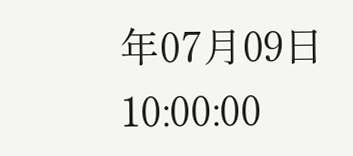年07月09日 10:00:00